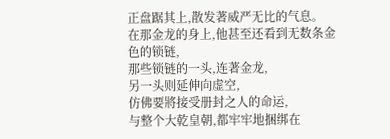正盘踞其上,散发著威严无比的气息。
在那金龙的身上,他甚至还看到无数条金色的锁链,
那些锁链的一头,连著金龙,
另一头则延伸向虚空,
仿佛要將接受册封之人的命运,
与整个大乾皇朝,都牢牢地捆绑在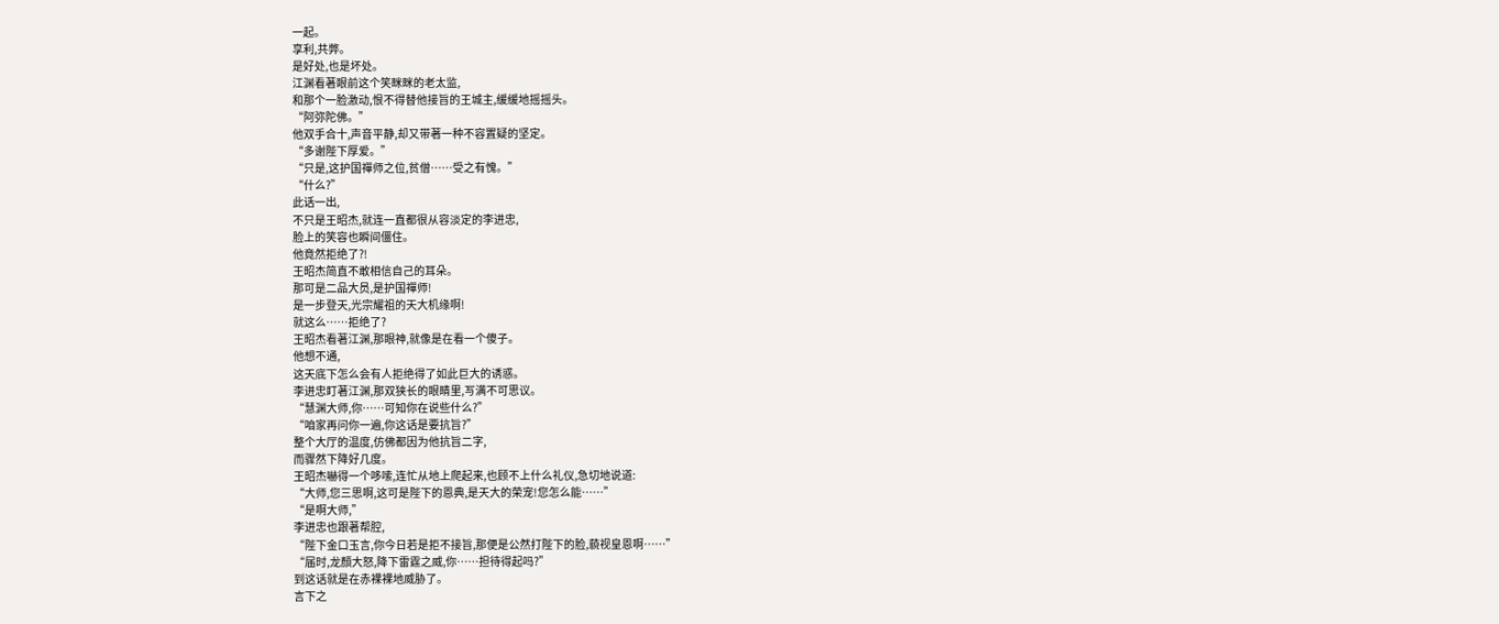一起。
享利,共弊。
是好处,也是坏处。
江渊看著眼前这个笑眯眯的老太监,
和那个一脸激动,恨不得替他接旨的王城主,缓缓地摇摇头。
“阿弥陀佛。”
他双手合十,声音平静,却又带著一种不容置疑的坚定。
“多谢陛下厚爱。”
“只是,这护国禪师之位,贫僧……受之有愧。”
“什么?”
此话一出,
不只是王昭杰,就连一直都很从容淡定的李进忠,
脸上的笑容也瞬间僵住。
他竟然拒绝了?!
王昭杰简直不敢相信自己的耳朵。
那可是二品大员,是护国禪师!
是一步登天,光宗耀祖的天大机缘啊!
就这么……拒绝了?
王昭杰看著江渊,那眼神,就像是在看一个傻子。
他想不通,
这天底下怎么会有人拒绝得了如此巨大的诱惑。
李进忠盯著江渊,那双狭长的眼睛里,写满不可思议。
“慧渊大师,你……可知你在说些什么?”
“咱家再问你一遍,你这话是要抗旨?”
整个大厅的温度,仿佛都因为他抗旨二字,
而骤然下降好几度。
王昭杰嚇得一个哆嗦,连忙从地上爬起来,也顾不上什么礼仪,急切地说道:
“大师,您三思啊,这可是陛下的恩典,是天大的荣宠!您怎么能……”
“是啊大师,”
李进忠也跟著帮腔,
“陛下金口玉言,你今日若是拒不接旨,那便是公然打陛下的脸,藐视皇恩啊……”
“届时,龙顏大怒,降下雷霆之威,你……担待得起吗?”
到这话就是在赤裸裸地威胁了。
言下之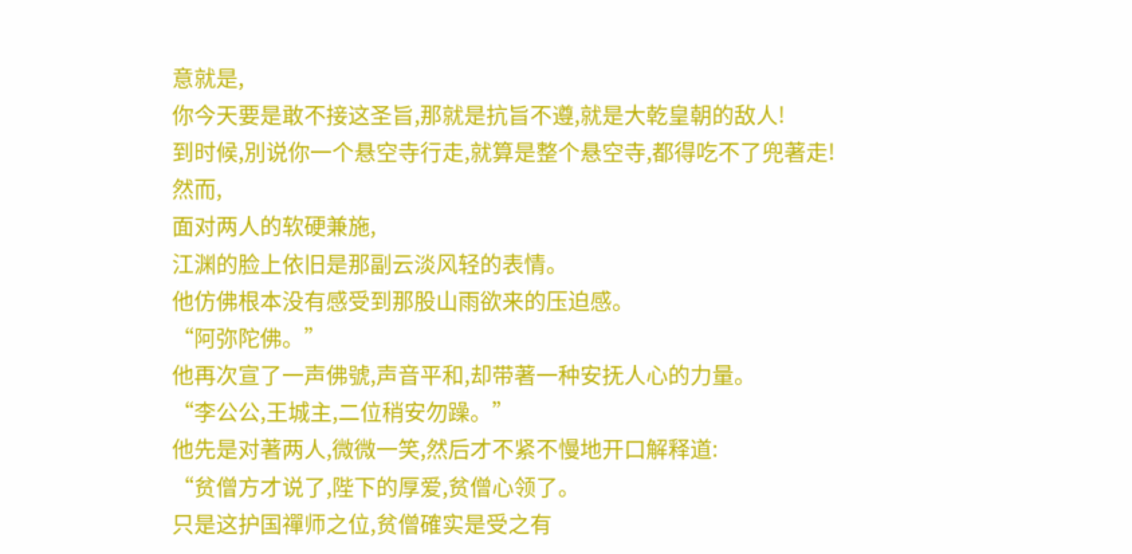意就是,
你今天要是敢不接这圣旨,那就是抗旨不遵,就是大乾皇朝的敌人!
到时候,別说你一个悬空寺行走,就算是整个悬空寺,都得吃不了兜著走!
然而,
面对两人的软硬兼施,
江渊的脸上依旧是那副云淡风轻的表情。
他仿佛根本没有感受到那股山雨欲来的压迫感。
“阿弥陀佛。”
他再次宣了一声佛號,声音平和,却带著一种安抚人心的力量。
“李公公,王城主,二位稍安勿躁。”
他先是对著两人,微微一笑,然后才不紧不慢地开口解释道:
“贫僧方才说了,陛下的厚爱,贫僧心领了。
只是这护国禪师之位,贫僧確实是受之有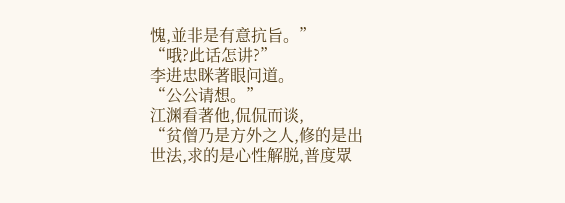愧,並非是有意抗旨。”
“哦?此话怎讲?”
李进忠眯著眼问道。
“公公请想。”
江渊看著他,侃侃而谈,
“贫僧乃是方外之人,修的是出世法,求的是心性解脱,普度眾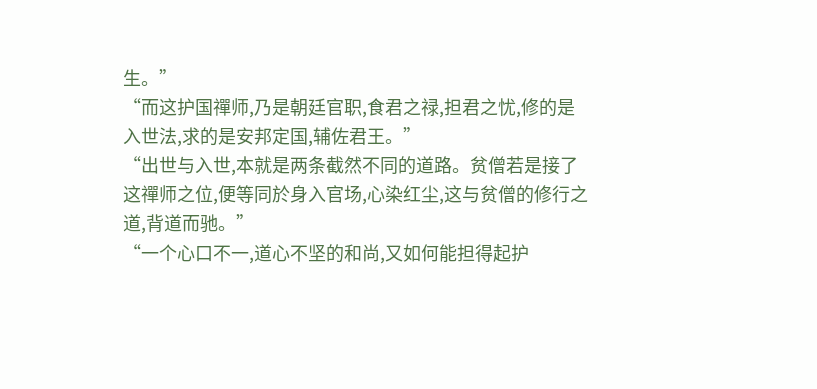生。”
“而这护国禪师,乃是朝廷官职,食君之禄,担君之忧,修的是入世法,求的是安邦定国,辅佐君王。”
“出世与入世,本就是两条截然不同的道路。贫僧若是接了这禪师之位,便等同於身入官场,心染红尘,这与贫僧的修行之道,背道而驰。”
“一个心口不一,道心不坚的和尚,又如何能担得起护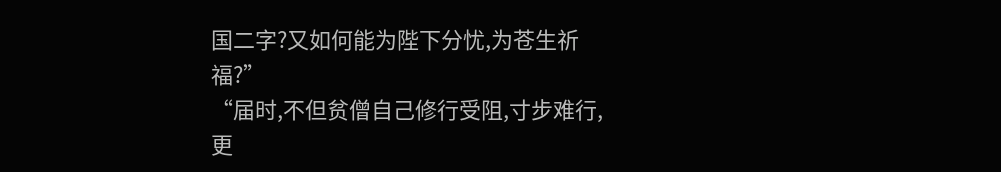国二字?又如何能为陛下分忧,为苍生祈福?”
“届时,不但贫僧自己修行受阻,寸步难行,更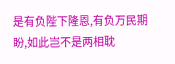是有负陛下隆恩,有负万民期盼,如此岂不是两相耽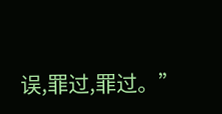误,罪过,罪过。”